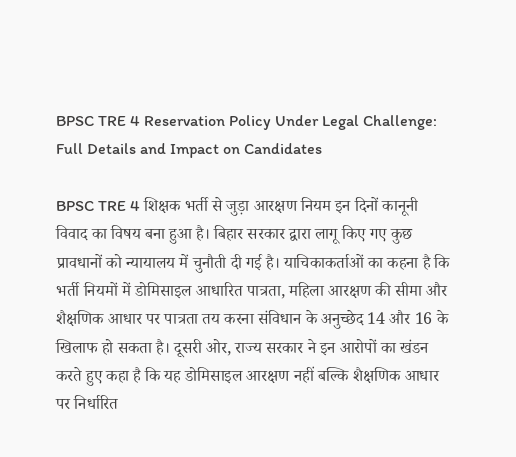BPSC TRE 4 Reservation Policy Under Legal Challenge: Full Details and Impact on Candidates

BPSC TRE 4 शिक्षक भर्ती से जुड़ा आरक्षण नियम इन दिनों कानूनी विवाद का विषय बना हुआ है। बिहार सरकार द्वारा लागू किए गए कुछ प्रावधानों को न्यायालय में चुनौती दी गई है। याचिकाकर्ताओं का कहना है कि भर्ती नियमों में डोमिसाइल आधारित पात्रता, महिला आरक्षण की सीमा और शैक्षणिक आधार पर पात्रता तय करना संविधान के अनुच्छेद 14 और 16 के खिलाफ हो सकता है। दूसरी ओर, राज्य सरकार ने इन आरोपों का खंडन करते हुए कहा है कि यह डोमिसाइल आरक्षण नहीं बल्कि शैक्षणिक आधार पर निर्धारित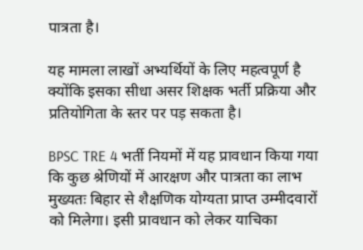पात्रता है।

यह मामला लाखों अभ्यर्थियों के लिए महत्वपूर्ण है क्योंकि इसका सीधा असर शिक्षक भर्ती प्रक्रिया और प्रतियोगिता के स्तर पर पड़ सकता है।

BPSC TRE 4 भर्ती नियमों में यह प्रावधान किया गया कि कुछ श्रेणियों में आरक्षण और पात्रता का लाभ मुख्यतः बिहार से शैक्षणिक योग्यता प्राप्त उम्मीदवारों को मिलेगा। इसी प्रावधान को लेकर याचिका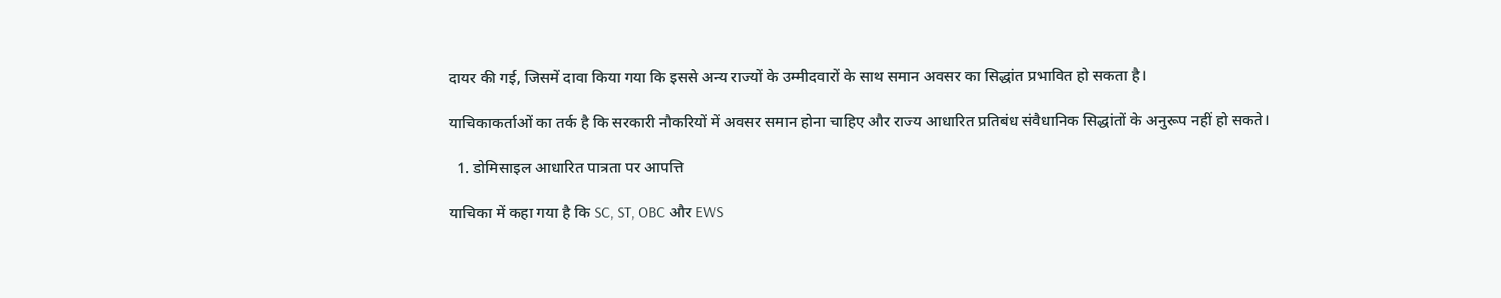दायर की गई, जिसमें दावा किया गया कि इससे अन्य राज्यों के उम्मीदवारों के साथ समान अवसर का सिद्धांत प्रभावित हो सकता है।

याचिकाकर्ताओं का तर्क है कि सरकारी नौकरियों में अवसर समान होना चाहिए और राज्य आधारित प्रतिबंध संवैधानिक सिद्धांतों के अनुरूप नहीं हो सकते।

  1. डोमिसाइल आधारित पात्रता पर आपत्ति

याचिका में कहा गया है कि SC, ST, OBC और EWS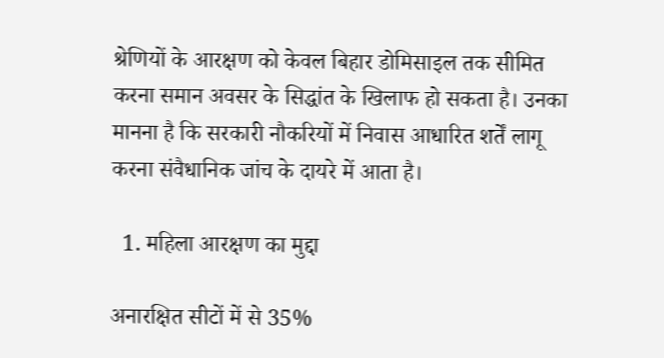श्रेणियों के आरक्षण को केवल बिहार डोमिसाइल तक सीमित करना समान अवसर के सिद्धांत के खिलाफ हो सकता है। उनका मानना है कि सरकारी नौकरियों में निवास आधारित शर्तें लागू करना संवैधानिक जांच के दायरे में आता है।

  1. महिला आरक्षण का मुद्दा

अनारक्षित सीटों में से 35%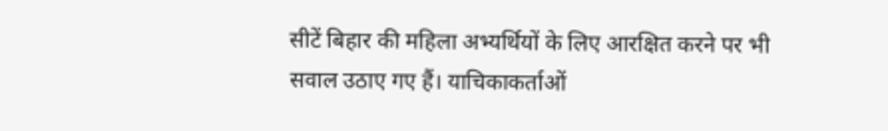सीटें बिहार की महिला अभ्यर्थियों के लिए आरक्षित करने पर भी सवाल उठाए गए हैं। याचिकाकर्ताओं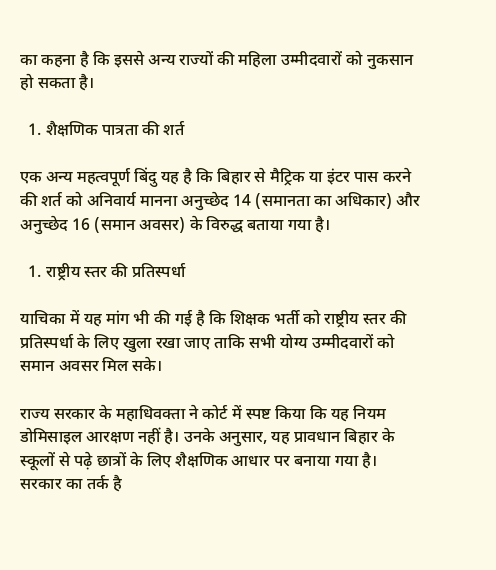का कहना है कि इससे अन्य राज्यों की महिला उम्मीदवारों को नुकसान हो सकता है।

  1. शैक्षणिक पात्रता की शर्त

एक अन्य महत्वपूर्ण बिंदु यह है कि बिहार से मैट्रिक या इंटर पास करने की शर्त को अनिवार्य मानना अनुच्छेद 14 (समानता का अधिकार) और अनुच्छेद 16 (समान अवसर) के विरुद्ध बताया गया है।

  1. राष्ट्रीय स्तर की प्रतिस्पर्धा

याचिका में यह मांग भी की गई है कि शिक्षक भर्ती को राष्ट्रीय स्तर की प्रतिस्पर्धा के लिए खुला रखा जाए ताकि सभी योग्य उम्मीदवारों को समान अवसर मिल सके।

राज्य सरकार के महाधिवक्ता ने कोर्ट में स्पष्ट किया कि यह नियम डोमिसाइल आरक्षण नहीं है। उनके अनुसार, यह प्रावधान बिहार के स्कूलों से पढ़े छात्रों के लिए शैक्षणिक आधार पर बनाया गया है। सरकार का तर्क है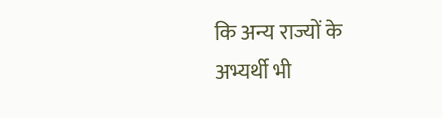कि अन्य राज्यों के अभ्यर्थी भी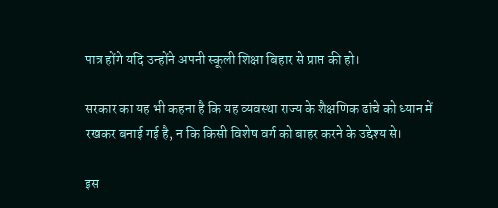पात्र होंगे यदि उन्होंने अपनी स्कूली शिक्षा बिहार से प्राप्त की हो।

सरकार का यह भी कहना है कि यह व्यवस्था राज्य के शैक्षणिक ढांचे को ध्यान में रखकर बनाई गई है, न कि किसी विशेष वर्ग को बाहर करने के उद्देश्य से।

इस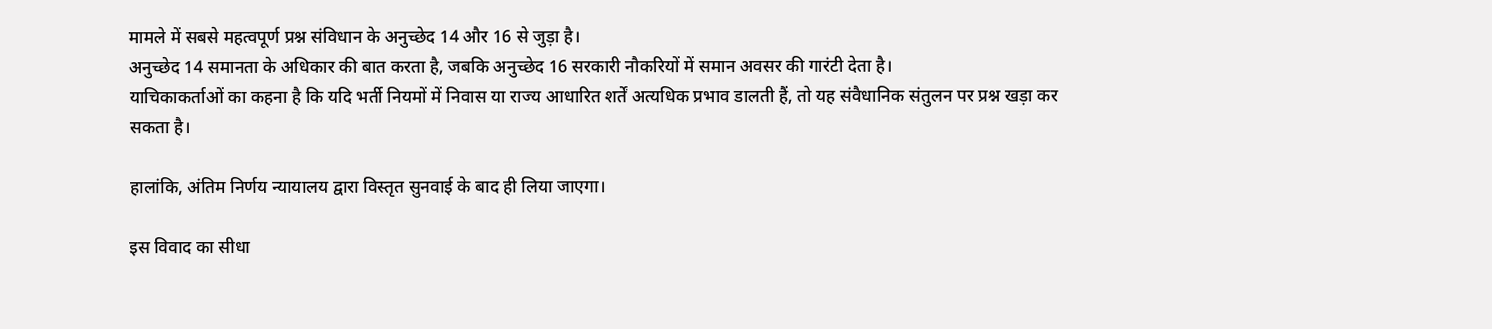मामले में सबसे महत्वपूर्ण प्रश्न संविधान के अनुच्छेद 14 और 16 से जुड़ा है।
अनुच्छेद 14 समानता के अधिकार की बात करता है, जबकि अनुच्छेद 16 सरकारी नौकरियों में समान अवसर की गारंटी देता है।
याचिकाकर्ताओं का कहना है कि यदि भर्ती नियमों में निवास या राज्य आधारित शर्तें अत्यधिक प्रभाव डालती हैं, तो यह संवैधानिक संतुलन पर प्रश्न खड़ा कर सकता है।

हालांकि, अंतिम निर्णय न्यायालय द्वारा विस्तृत सुनवाई के बाद ही लिया जाएगा।

इस विवाद का सीधा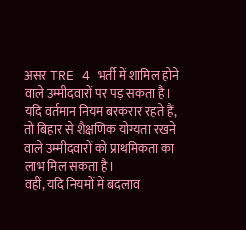असर TRE 4 भर्ती में शामिल होने वाले उम्मीदवारों पर पड़ सकता है।
यदि वर्तमान नियम बरकरार रहते हैं, तो बिहार से शैक्षणिक योग्यता रखने वाले उम्मीदवारों को प्राथमिकता का लाभ मिल सकता है।
वहीं, यदि नियमों में बदलाव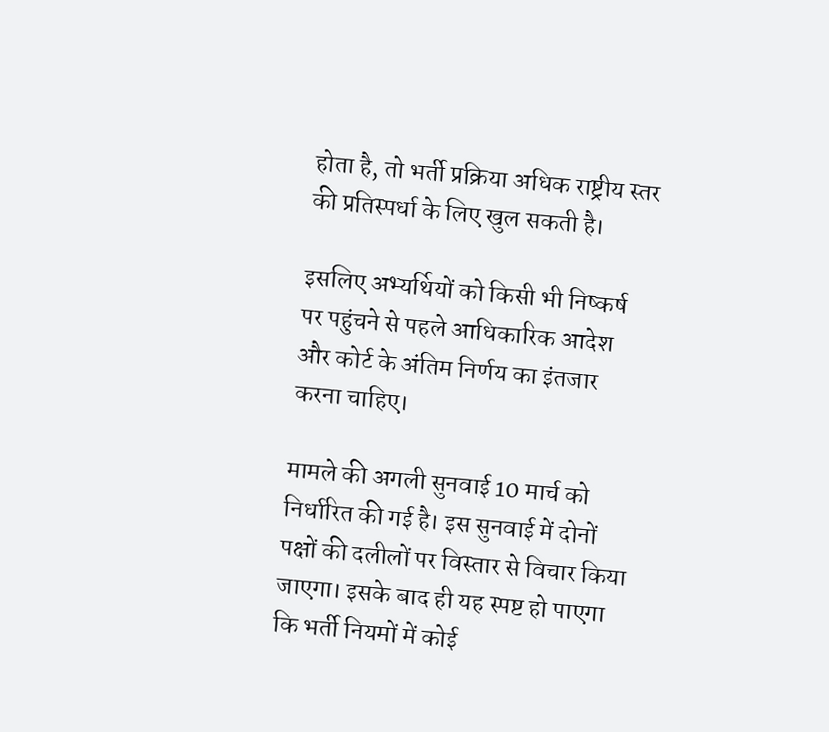होता है, तो भर्ती प्रक्रिया अधिक राष्ट्रीय स्तर की प्रतिस्पर्धा के लिए खुल सकती है।

इसलिए अभ्यर्थियों को किसी भी निष्कर्ष पर पहुंचने से पहले आधिकारिक आदेश और कोर्ट के अंतिम निर्णय का इंतजार करना चाहिए।

मामले की अगली सुनवाई 10 मार्च को निर्धारित की गई है। इस सुनवाई में दोनों पक्षों की दलीलों पर विस्तार से विचार किया जाएगा। इसके बाद ही यह स्पष्ट हो पाएगा कि भर्ती नियमों में कोई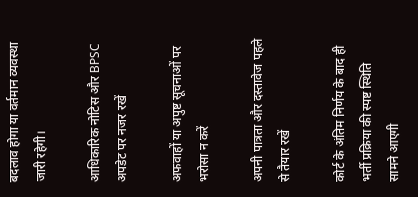बदलाव होगा या वर्तमान व्यवस्था जारी रहेगी।

आधिकारिक नोटिस और BPSC अपडेट पर नजर रखें

अफवाहों या अपुष्ट सूचनाओं पर भरोसा न करें

अपनी पात्रता और दस्तावेज पहले से तैयार रखें

कोर्ट के अंतिम निर्णय के बाद ही भर्ती प्रक्रिया की स्पष्ट स्थिति सामने आएगी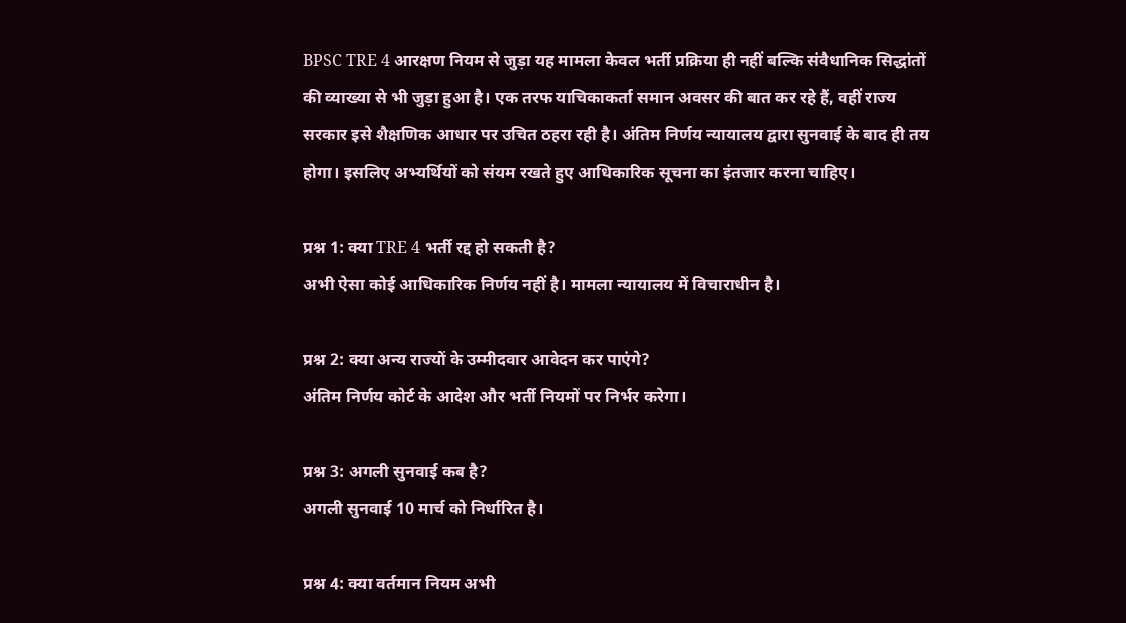BPSC TRE 4 आरक्षण नियम से जुड़ा यह मामला केवल भर्ती प्रक्रिया ही नहीं बल्कि संवैधानिक सिद्धांतों की व्याख्या से भी जुड़ा हुआ है। एक तरफ याचिकाकर्ता समान अवसर की बात कर रहे हैं, वहीं राज्य सरकार इसे शैक्षणिक आधार पर उचित ठहरा रही है। अंतिम निर्णय न्यायालय द्वारा सुनवाई के बाद ही तय होगा। इसलिए अभ्यर्थियों को संयम रखते हुए आधिकारिक सूचना का इंतजार करना चाहिए।

प्रश्न 1: क्या TRE 4 भर्ती रद्द हो सकती है?
अभी ऐसा कोई आधिकारिक निर्णय नहीं है। मामला न्यायालय में विचाराधीन है।

प्रश्न 2: क्या अन्य राज्यों के उम्मीदवार आवेदन कर पाएंगे?
अंतिम निर्णय कोर्ट के आदेश और भर्ती नियमों पर निर्भर करेगा।

प्रश्न 3: अगली सुनवाई कब है?
अगली सुनवाई 10 मार्च को निर्धारित है।

प्रश्न 4: क्या वर्तमान नियम अभी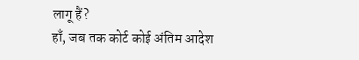लागू हैं?
हाँ, जब तक कोर्ट कोई अंतिम आदेश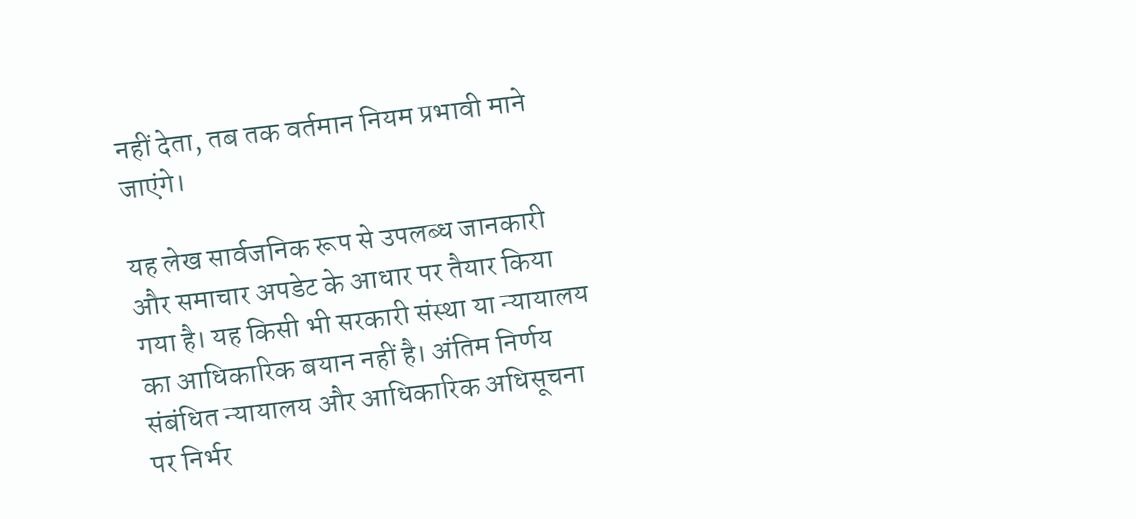नहीं देता, तब तक वर्तमान नियम प्रभावी माने जाएंगे।

यह लेख सार्वजनिक रूप से उपलब्ध जानकारी और समाचार अपडेट के आधार पर तैयार किया गया है। यह किसी भी सरकारी संस्था या न्यायालय का आधिकारिक बयान नहीं है। अंतिम निर्णय संबंधित न्यायालय और आधिकारिक अधिसूचना पर निर्भर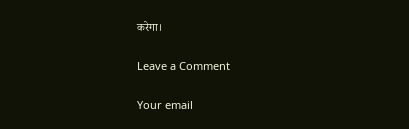करेगा।

Leave a Comment

Your email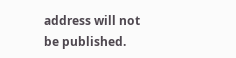address will not be published.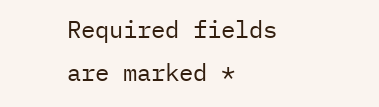Required fields are marked *